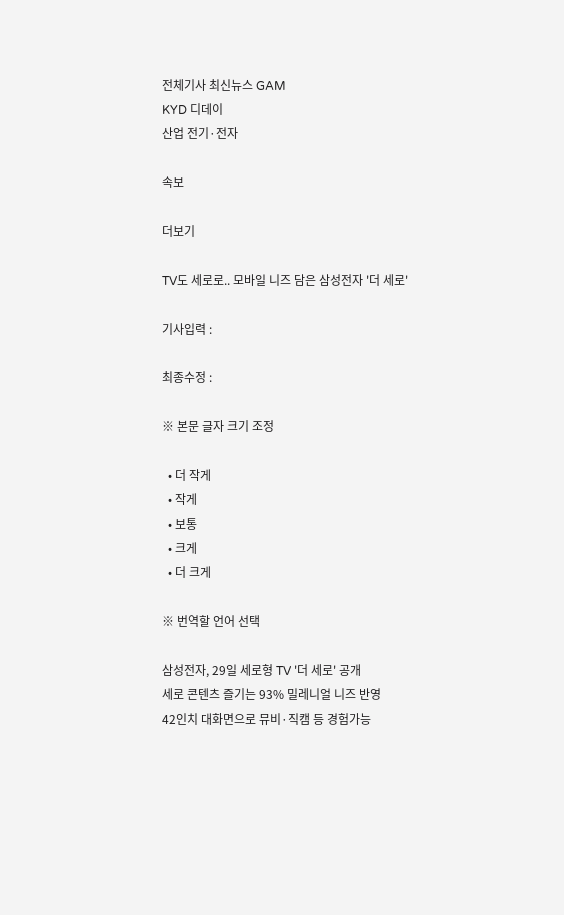전체기사 최신뉴스 GAM
KYD 디데이
산업 전기·전자

속보

더보기

TV도 세로로.. 모바일 니즈 담은 삼성전자 '더 세로'

기사입력 :

최종수정 :

※ 본문 글자 크기 조정

  • 더 작게
  • 작게
  • 보통
  • 크게
  • 더 크게

※ 번역할 언어 선택

삼성전자, 29일 세로형 TV '더 세로' 공개
세로 콘텐츠 즐기는 93% 밀레니얼 니즈 반영
42인치 대화면으로 뮤비·직캠 등 경험가능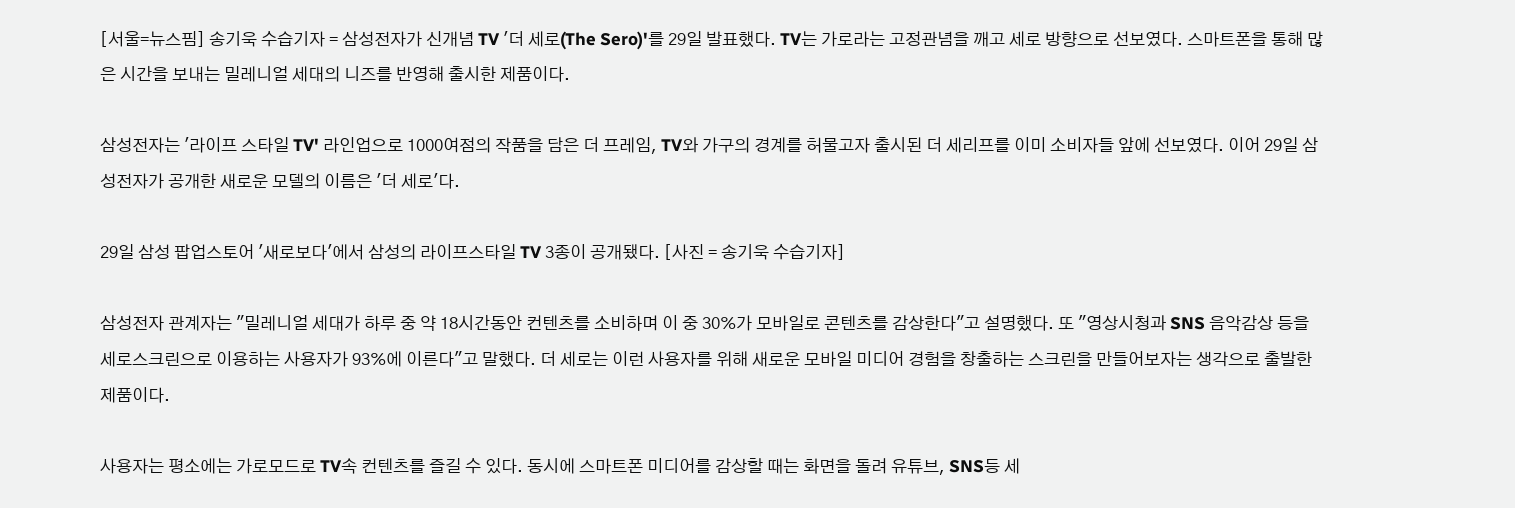[서울=뉴스핌] 송기욱 수습기자 = 삼성전자가 신개념 TV '더 세로(The Sero)'를 29일 발표했다. TV는 가로라는 고정관념을 깨고 세로 방향으로 선보였다. 스마트폰을 통해 많은 시간을 보내는 밀레니얼 세대의 니즈를 반영해 출시한 제품이다.

삼성전자는 '라이프 스타일 TV' 라인업으로 1000여점의 작품을 담은 더 프레임, TV와 가구의 경계를 허물고자 출시된 더 세리프를 이미 소비자들 앞에 선보였다. 이어 29일 삼성전자가 공개한 새로운 모델의 이름은 '더 세로'다.

29일 삼성 팝업스토어 '새로보다'에서 삼성의 라이프스타일 TV 3종이 공개됐다. [사진 = 송기욱 수습기자]

삼성전자 관계자는 "밀레니얼 세대가 하루 중 약 18시간동안 컨텐츠를 소비하며 이 중 30%가 모바일로 콘텐츠를 감상한다"고 설명했다. 또 "영상시청과 SNS 음악감상 등을 세로스크린으로 이용하는 사용자가 93%에 이른다"고 말했다. 더 세로는 이런 사용자를 위해 새로운 모바일 미디어 경험을 창출하는 스크린을 만들어보자는 생각으로 출발한 제품이다.

사용자는 평소에는 가로모드로 TV속 컨텐츠를 즐길 수 있다. 동시에 스마트폰 미디어를 감상할 때는 화면을 돌려 유튜브, SNS등 세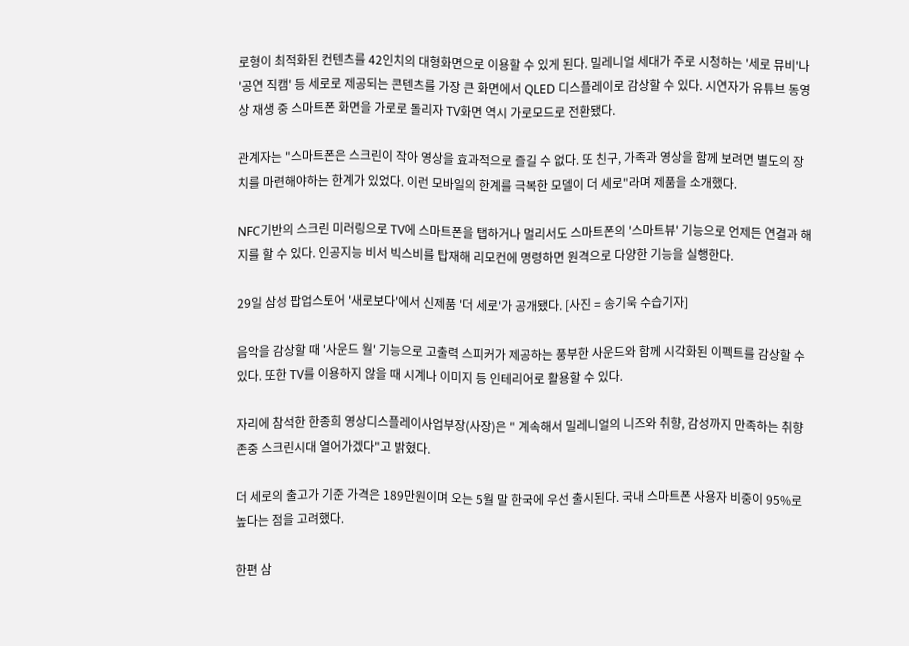로형이 최적화된 컨텐츠를 42인치의 대형화면으로 이용할 수 있게 된다. 밀레니얼 세대가 주로 시청하는 '세로 뮤비'나 '공연 직캠' 등 세로로 제공되는 콘텐츠를 가장 큰 화면에서 QLED 디스플레이로 감상할 수 있다. 시연자가 유튜브 동영상 재생 중 스마트폰 화면을 가로로 돌리자 TV화면 역시 가로모드로 전환됐다.

관계자는 "스마트폰은 스크린이 작아 영상을 효과적으로 즐길 수 없다. 또 친구, 가족과 영상을 함께 보려면 별도의 장치를 마련해야하는 한계가 있었다. 이런 모바일의 한계를 극복한 모델이 더 세로"라며 제품을 소개했다.

NFC기반의 스크린 미러링으로 TV에 스마트폰을 탭하거나 멀리서도 스마트폰의 '스마트뷰' 기능으로 언제든 연결과 해지를 할 수 있다. 인공지능 비서 빅스비를 탑재해 리모컨에 명령하면 원격으로 다양한 기능을 실행한다.

29일 삼성 팝업스토어 '새로보다'에서 신제품 '더 세로'가 공개됐다. [사진 = 송기욱 수습기자]

음악을 감상할 때 '사운드 월' 기능으로 고출력 스피커가 제공하는 풍부한 사운드와 함께 시각화된 이펙트를 감상할 수 있다. 또한 TV를 이용하지 않을 때 시계나 이미지 등 인테리어로 활용할 수 있다.

자리에 참석한 한종희 영상디스플레이사업부장(사장)은 " 계속해서 밀레니얼의 니즈와 취향, 감성까지 만족하는 취향존중 스크린시대 열어가겠다"고 밝혔다.

더 세로의 출고가 기준 가격은 189만원이며 오는 5월 말 한국에 우선 출시된다. 국내 스마트폰 사용자 비중이 95%로 높다는 점을 고려했다.

한편 삼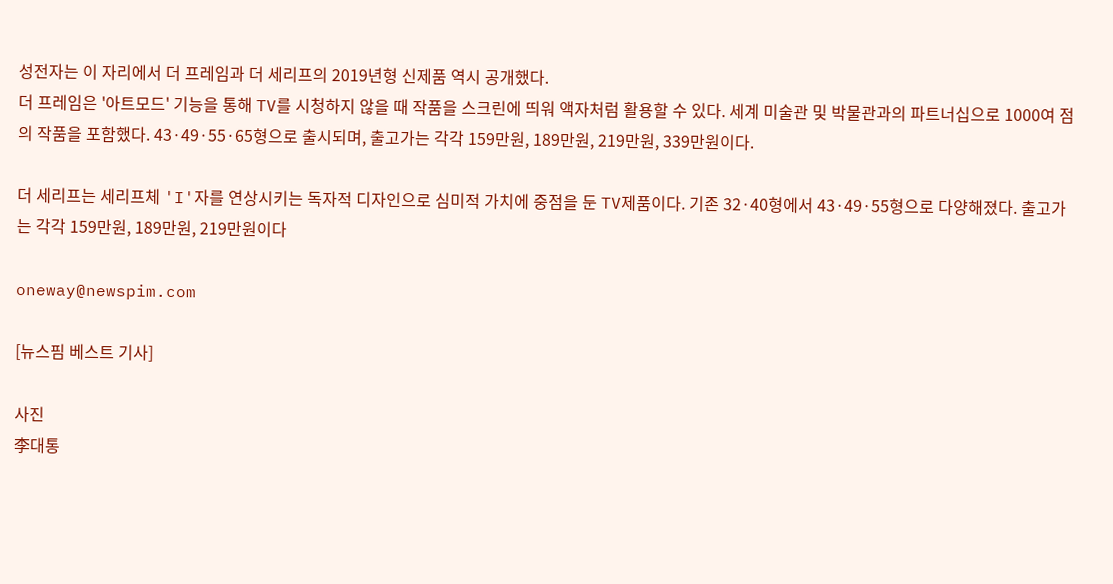성전자는 이 자리에서 더 프레임과 더 세리프의 2019년형 신제품 역시 공개했다.
더 프레임은 '아트모드' 기능을 통해 TV를 시청하지 않을 때 작품을 스크린에 띄워 액자처럼 활용할 수 있다. 세계 미술관 및 박물관과의 파트너십으로 1000여 점의 작품을 포함했다. 43·49·55·65형으로 출시되며, 출고가는 각각 159만원, 189만원, 219만원, 339만원이다.

더 세리프는 세리프체 'I'자를 연상시키는 독자적 디자인으로 심미적 가치에 중점을 둔 TV제품이다. 기존 32·40형에서 43·49·55형으로 다양해졌다. 출고가는 각각 159만원, 189만원, 219만원이다

oneway@newspim.com

[뉴스핌 베스트 기사]

사진
李대통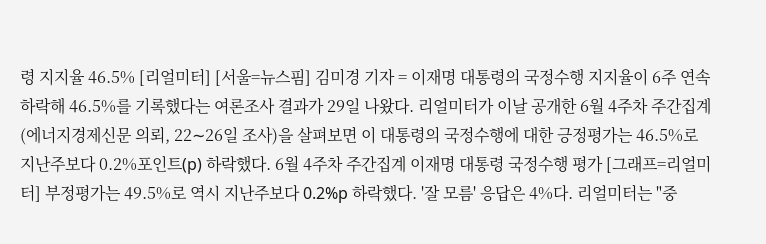령 지지율 46.5% [리얼미터] [서울=뉴스핌] 김미경 기자 = 이재명 대통령의 국정수행 지지율이 6주 연속 하락해 46.5%를 기록했다는 여론조사 결과가 29일 나왔다. 리얼미터가 이날 공개한 6월 4주차 주간집계(에너지경제신문 의뢰, 22∼26일 조사)을 살펴보면 이 대통령의 국정수행에 대한 긍정평가는 46.5%로 지난주보다 0.2%포인트(p) 하락했다. 6월 4주차 주간집계 이재명 대통령 국정수행 평가 [그래프=리얼미터] 부정평가는 49.5%로 역시 지난주보다 0.2%p 하락했다. '잘 모름' 응답은 4%다. 리얼미터는 "중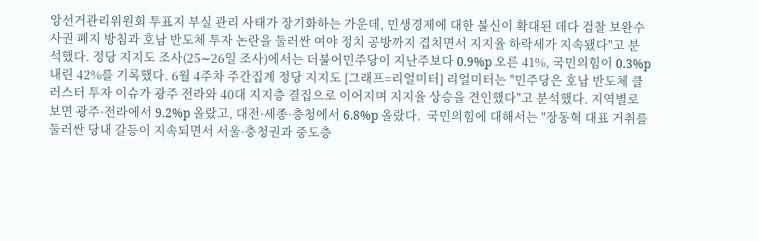앙선거관리위원회 투표지 부실 관리 사태가 장기화하는 가운데, 민생경제에 대한 불신이 확대된 데다 검찰 보완수사권 폐지 방침과 호남 반도체 투자 논란을 둘러싼 여야 정치 공방까지 겹치면서 지지율 하락세가 지속됐다"고 분석했다. 정당 지지도 조사(25∼26일 조사)에서는 더불어민주당이 지난주보다 0.9%p 오른 41%, 국민의힘이 0.3%p 내린 42%를 기록했다. 6월 4주차 주간집계 정당 지지도 [그래프=리얼미터] 리얼미터는 "민주당은 호남 반도체 클러스터 투자 이슈가 광주 전라와 40대 지지층 결집으로 이어지며 지지율 상승을 견인했다"고 분석했다. 지역별로 보면 광주·전라에서 9.2%p 올랐고, 대전·세종·충청에서 6.8%p 올랐다.  국민의힘에 대해서는 "장동혁 대표 거취를 둘러싼 당내 갈등이 지속되면서 서울·충청권과 중도층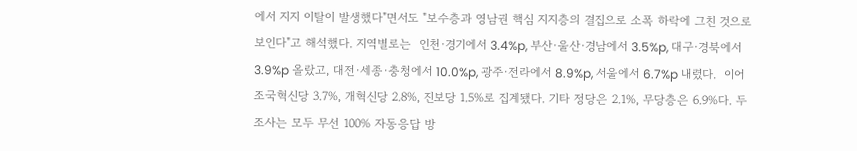에서 지지 이탈이 발생했다"면서도 "보수층과 영남권 핵심 지지층의 결집으로 소폭 하락에 그친 것으로 보인다"고 해석했다. 지역별로는  인천·경기에서 3.4%p, 부산·울산·경남에서 3.5%p, 대구·경북에서 3.9%p 올랐고, 대전·세종·충청에서 10.0%p, 광주·전라에서 8.9%p, 서울에서 6.7%p 내렸다.  이어 조국혁신당 3.7%, 개혁신당 2.8%, 진보당 1.5%로 집계됐다. 기타 정당은 2.1%, 무당층은 6.9%다. 두 조사는 모두 무선 100% 자동응답 방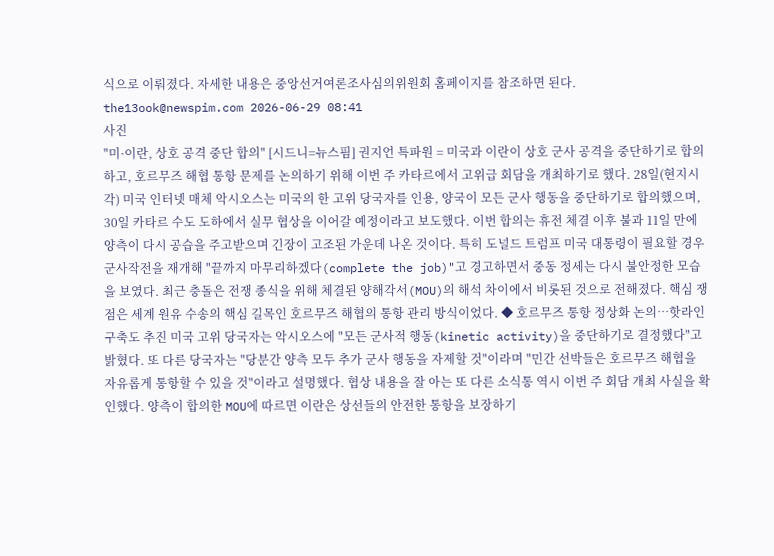식으로 이뤄졌다. 자세한 내용은 중앙선거여론조사심의위원회 홈페이지를 참조하면 된다. the13ook@newspim.com 2026-06-29 08:41
사진
"미·이란, 상호 공격 중단 합의" [시드니=뉴스핌] 권지언 특파원 = 미국과 이란이 상호 군사 공격을 중단하기로 합의하고, 호르무즈 해협 통항 문제를 논의하기 위해 이번 주 카타르에서 고위급 회담을 개최하기로 했다. 28일(현지시각) 미국 인터넷 매체 악시오스는 미국의 한 고위 당국자를 인용, 양국이 모든 군사 행동을 중단하기로 합의했으며, 30일 카타르 수도 도하에서 실무 협상을 이어갈 예정이라고 보도했다. 이번 합의는 휴전 체결 이후 불과 11일 만에 양측이 다시 공습을 주고받으며 긴장이 고조된 가운데 나온 것이다. 특히 도널드 트럼프 미국 대통령이 필요할 경우 군사작전을 재개해 "끝까지 마무리하겠다(complete the job)"고 경고하면서 중동 정세는 다시 불안정한 모습을 보였다. 최근 충돌은 전쟁 종식을 위해 체결된 양해각서(MOU)의 해석 차이에서 비롯된 것으로 전해졌다. 핵심 쟁점은 세계 원유 수송의 핵심 길목인 호르무즈 해협의 통항 관리 방식이었다. ◆ 호르무즈 통항 정상화 논의…핫라인 구축도 추진 미국 고위 당국자는 악시오스에 "모든 군사적 행동(kinetic activity)을 중단하기로 결정했다"고 밝혔다. 또 다른 당국자는 "당분간 양측 모두 추가 군사 행동을 자제할 것"이라며 "민간 선박들은 호르무즈 해협을 자유롭게 통항할 수 있을 것"이라고 설명했다. 협상 내용을 잘 아는 또 다른 소식통 역시 이번 주 회담 개최 사실을 확인했다. 양측이 합의한 MOU에 따르면 이란은 상선들의 안전한 통항을 보장하기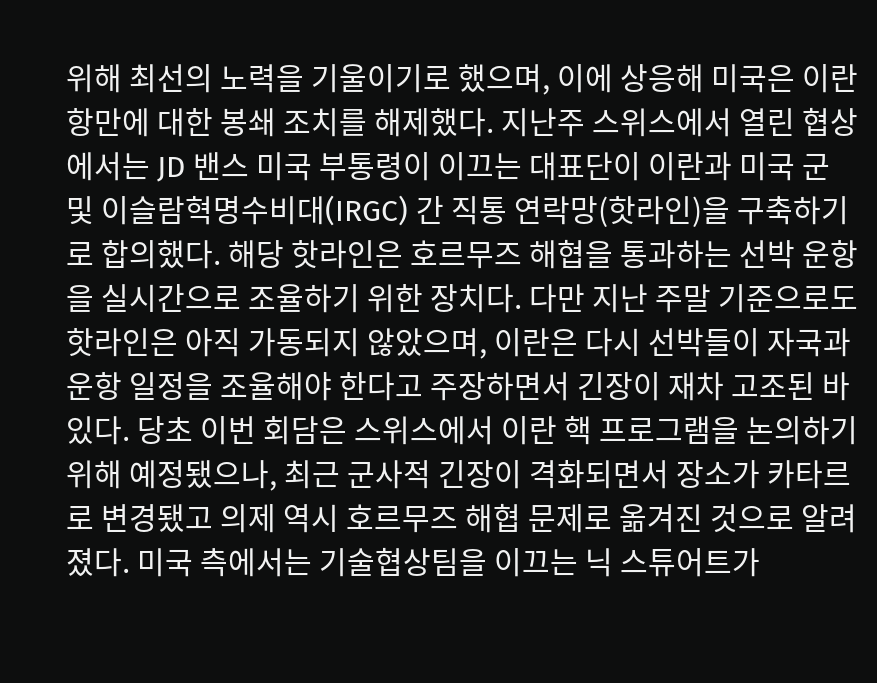위해 최선의 노력을 기울이기로 했으며, 이에 상응해 미국은 이란 항만에 대한 봉쇄 조치를 해제했다. 지난주 스위스에서 열린 협상에서는 JD 밴스 미국 부통령이 이끄는 대표단이 이란과 미국 군 및 이슬람혁명수비대(IRGC) 간 직통 연락망(핫라인)을 구축하기로 합의했다. 해당 핫라인은 호르무즈 해협을 통과하는 선박 운항을 실시간으로 조율하기 위한 장치다. 다만 지난 주말 기준으로도 핫라인은 아직 가동되지 않았으며, 이란은 다시 선박들이 자국과 운항 일정을 조율해야 한다고 주장하면서 긴장이 재차 고조된 바 있다. 당초 이번 회담은 스위스에서 이란 핵 프로그램을 논의하기 위해 예정됐으나, 최근 군사적 긴장이 격화되면서 장소가 카타르로 변경됐고 의제 역시 호르무즈 해협 문제로 옮겨진 것으로 알려졌다. 미국 측에서는 기술협상팀을 이끄는 닉 스튜어트가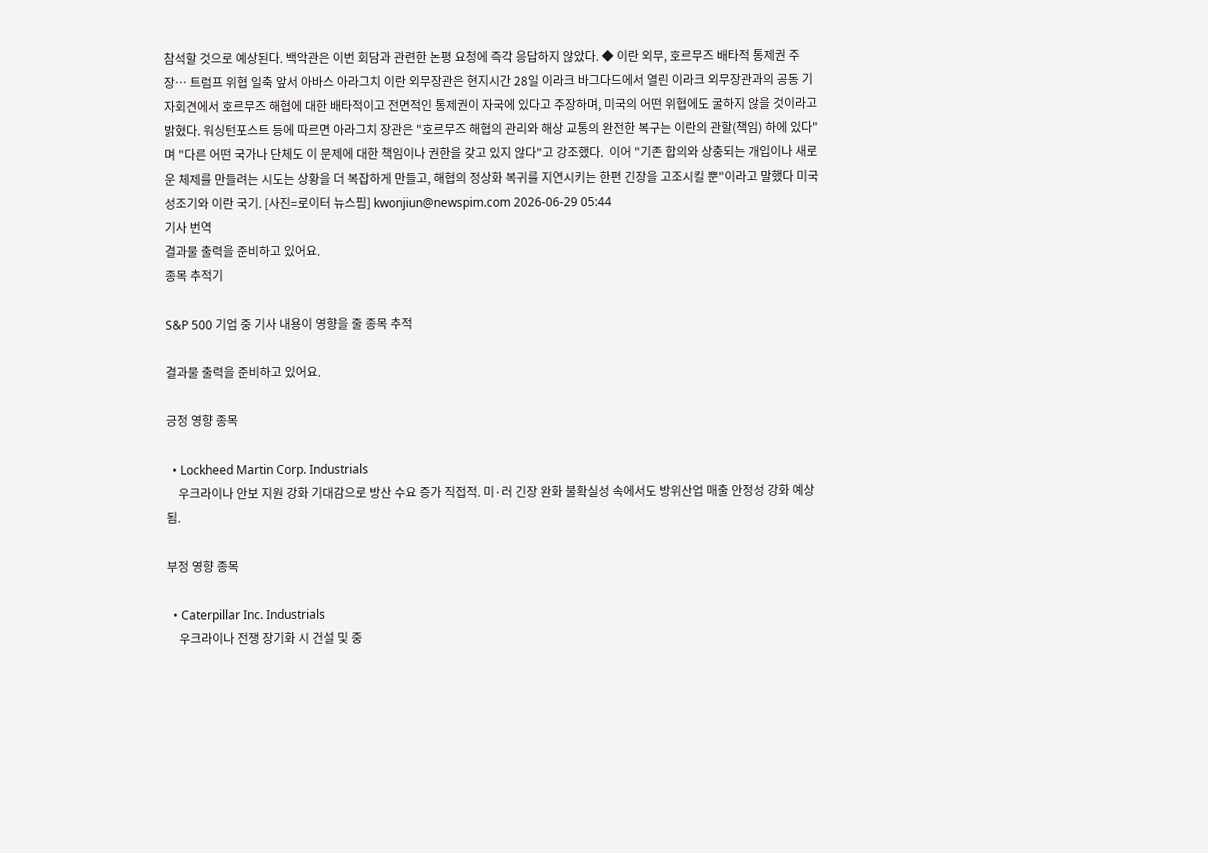참석할 것으로 예상된다. 백악관은 이번 회담과 관련한 논평 요청에 즉각 응답하지 않았다. ◆ 이란 외무, 호르무즈 배타적 통제권 주장… 트럼프 위협 일축 앞서 아바스 아라그치 이란 외무장관은 현지시간 28일 이라크 바그다드에서 열린 이라크 외무장관과의 공동 기자회견에서 호르무즈 해협에 대한 배타적이고 전면적인 통제권이 자국에 있다고 주장하며, 미국의 어떤 위협에도 굴하지 않을 것이라고 밝혔다. 워싱턴포스트 등에 따르면 아라그치 장관은 "호르무즈 해협의 관리와 해상 교통의 완전한 복구는 이란의 관할(책임) 하에 있다"며 "다른 어떤 국가나 단체도 이 문제에 대한 책임이나 권한을 갖고 있지 않다"고 강조했다.  이어 "기존 합의와 상충되는 개입이나 새로운 체제를 만들려는 시도는 상황을 더 복잡하게 만들고, 해협의 정상화 복귀를 지연시키는 한편 긴장을 고조시킬 뿐"이라고 말했다 미국 성조기와 이란 국기. [사진=로이터 뉴스핌] kwonjiun@newspim.com 2026-06-29 05:44
기사 번역
결과물 출력을 준비하고 있어요.
종목 추적기

S&P 500 기업 중 기사 내용이 영향을 줄 종목 추적

결과물 출력을 준비하고 있어요.

긍정 영향 종목

  • Lockheed Martin Corp. Industrials
    우크라이나 안보 지원 강화 기대감으로 방산 수요 증가 직접적. 미·러 긴장 완화 불확실성 속에서도 방위산업 매출 안정성 강화 예상됨.

부정 영향 종목

  • Caterpillar Inc. Industrials
    우크라이나 전쟁 장기화 시 건설 및 중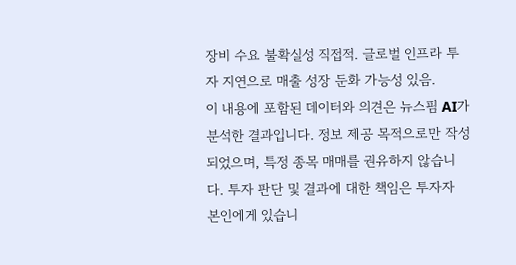장비 수요 불확실성 직접적. 글로벌 인프라 투자 지연으로 매출 성장 둔화 가능성 있음.
이 내용에 포함된 데이터와 의견은 뉴스핌 AI가 분석한 결과입니다. 정보 제공 목적으로만 작성되었으며, 특정 종목 매매를 권유하지 않습니다. 투자 판단 및 결과에 대한 책임은 투자자 본인에게 있습니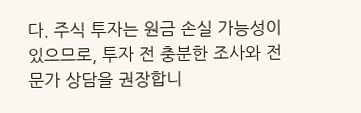다. 주식 투자는 원금 손실 가능성이 있으므로, 투자 전 충분한 조사와 전문가 상담을 권장합니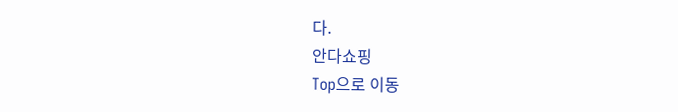다.
안다쇼핑
Top으로 이동